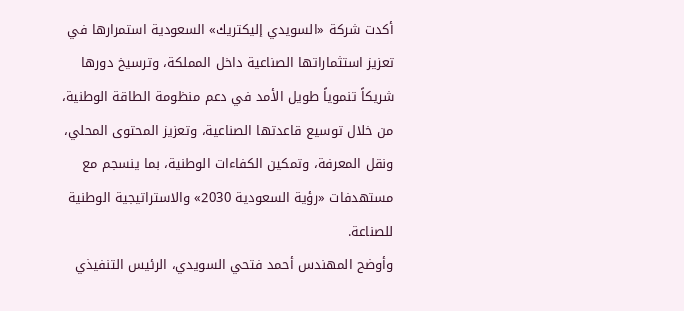أكدت شركة «السويدي إليكتريك» السعودية استمرارها في تعزيز استثماراتها الصناعية داخل المملكة، وترسيخ دورها شريكاً تنموياً طويل الأمد في دعم منظومة الطاقة الوطنية، من خلال توسيع قاعدتها الصناعية، وتعزيز المحتوى المحلي، ونقل المعرفة، وتمكين الكفاءات الوطنية، بما ينسجم مع مستهدفات «رؤية السعودية 2030» والاستراتيجية الوطنية للصناعة.
وأوضح المهندس أحمد فتحي السويدي، الرئيس التنفيذي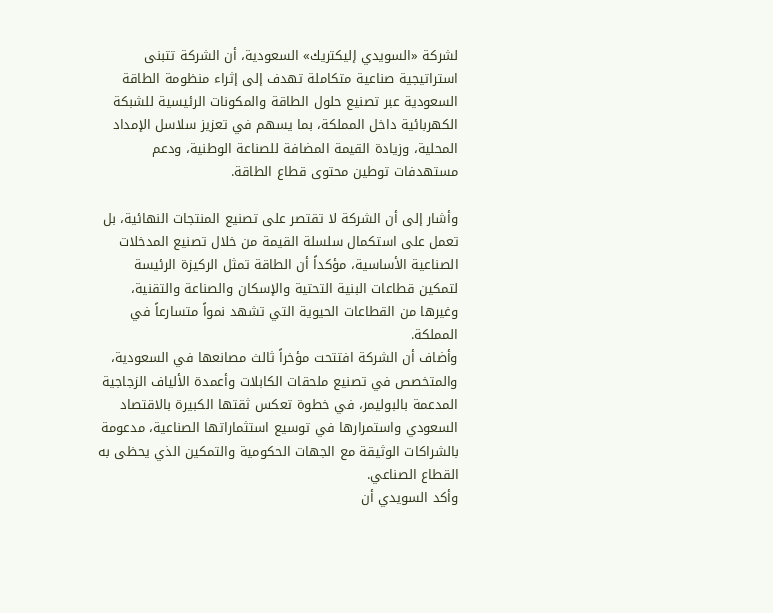لشركة «السويدي إليكتريك» السعودية، أن الشركة تتبنى استراتيجية صناعية متكاملة تهدف إلى إثراء منظومة الطاقة السعودية عبر تصنيع حلول الطاقة والمكونات الرئيسية للشبكة الكهربائية داخل المملكة، بما يسهم في تعزيز سلاسل الإمداد المحلية، وزيادة القيمة المضافة للصناعة الوطنية، ودعم مستهدفات توطين محتوى قطاع الطاقة.

وأشار إلى أن الشركة لا تقتصر على تصنيع المنتجات النهائية، بل تعمل على استكمال سلسلة القيمة من خلال تصنيع المدخلات الصناعية الأساسية، مؤكداً أن الطاقة تمثل الركيزة الرئيسة لتمكين قطاعات البنية التحتية والإسكان والصناعة والتقنية، وغيرها من القطاعات الحيوية التي تشهد نمواً متسارعاً في المملكة.
وأضاف أن الشركة افتتحت مؤخراً ثالث مصانعها في السعودية، والمتخصص في تصنيع ملحقات الكابلات وأعمدة الألياف الزجاجية المدعمة بالبوليمر، في خطوة تعكس ثقتها الكبيرة بالاقتصاد السعودي واستمرارها في توسيع استثماراتها الصناعية، مدعومة بالشراكات الوثيقة مع الجهات الحكومية والتمكين الذي يحظى به القطاع الصناعي.
وأكد السويدي أن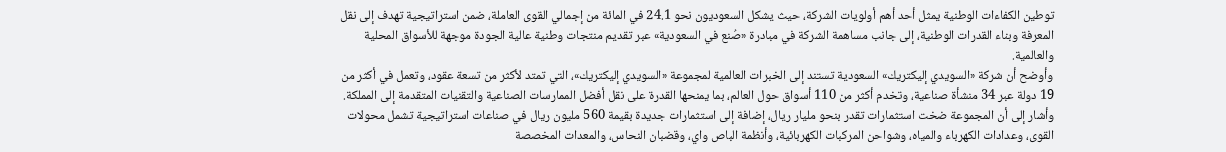توطين الكفاءات الوطنية يمثل أحد أهم أولويات الشركة، حيث يشكل السعوديون نحو 24.1 في المائة من إجمالي القوى العاملة، ضمن استراتيجية تهدف إلى نقل المعرفة وبناء القدرات الوطنية، إلى جانب مساهمة الشركة في مبادرة «صُنع في السعودية» عبر تقديم منتجات وطنية عالية الجودة موجهة للأسواق المحلية والعالمية.
وأوضح أن شركة «السويدي إليكتريك» السعودية تستند إلى الخبرات العالمية لمجموعة «السويدي إليكتريك»، التي تمتد لأكثر من تسعة عقود، وتعمل في أكثر من 19 دولة عبر 34 منشأة صناعية، وتخدم أكثر من 110 أسواق حول العالم، بما يمنحها القدرة على نقل أفضل الممارسات الصناعية والتقنيات المتقدمة إلى المملكة.
وأشار إلى أن المجموعة ضخت استثمارات تقدر بنحو مليار ريال، إضافة إلى استثمارات جديدة بقيمة 560 مليون ريال في صناعات استراتيجية تشمل محولات القوى، وعدادات الكهرباء والمياه، وشواحن المركبات الكهربائية، وأنظمة الباص واي، وقضبان النحاس، والمعدات المخصصة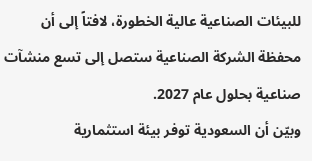للبيئات الصناعية عالية الخطورة، لافتاً إلى أن محفظة الشركة الصناعية ستصل إلى تسع منشآت صناعية بحلول عام 2027.
وبيّن أن السعودية توفر بيئة استثمارية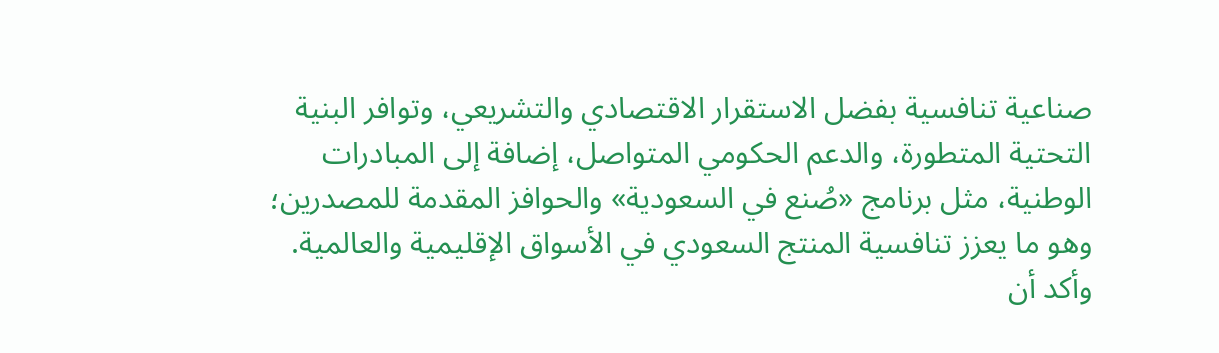صناعية تنافسية بفضل الاستقرار الاقتصادي والتشريعي، وتوافر البنية التحتية المتطورة، والدعم الحكومي المتواصل، إضافة إلى المبادرات الوطنية، مثل برنامج «صُنع في السعودية» والحوافز المقدمة للمصدرين؛ وهو ما يعزز تنافسية المنتج السعودي في الأسواق الإقليمية والعالمية.
وأكد أن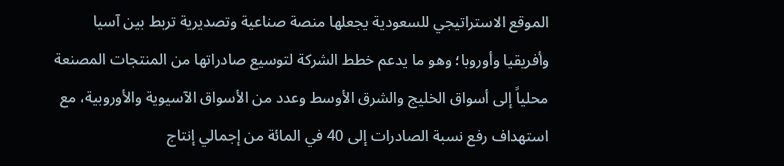الموقع الاستراتيجي للسعودية يجعلها منصة صناعية وتصديرية تربط بين آسيا وأفريقيا وأوروبا؛ وهو ما يدعم خطط الشركة لتوسيع صادراتها من المنتجات المصنعة محلياً إلى أسواق الخليج والشرق الأوسط وعدد من الأسواق الآسيوية والأوروبية، مع استهداف رفع نسبة الصادرات إلى 40 في المائة من إجمالي إنتاج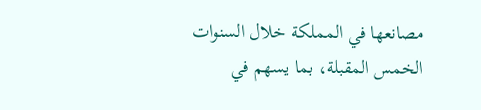مصانعها في المملكة خلال السنوات الخمس المقبلة، بما يسهم في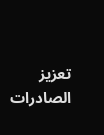تعزيز الصادرات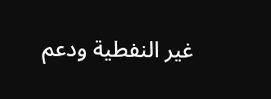غير النفطية ودعم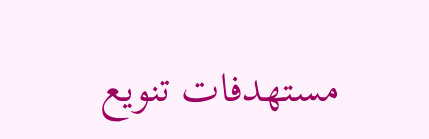مستهدفات تنويع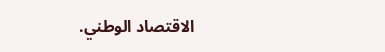الاقتصاد الوطني.